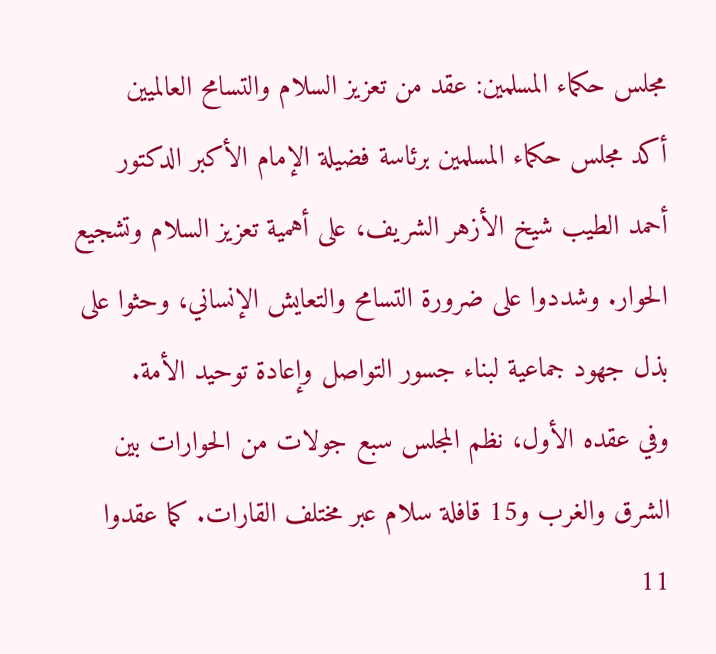مجلس حكماء المسلمين: عقد من تعزيز السلام والتسامح العالميين
أكد مجلس حكماء المسلمين برئاسة فضيلة الإمام الأكبر الدكتور أحمد الطيب شيخ الأزهر الشريف، على أهمية تعزيز السلام وتشجيع الحوار. وشددوا على ضرورة التسامح والتعايش الإنساني، وحثوا على بذل جهود جماعية لبناء جسور التواصل وإعادة توحيد الأمة.
وفي عقده الأول، نظم المجلس سبع جولات من الحوارات بين الشرق والغرب و15 قافلة سلام عبر مختلف القارات. كما عقدوا 11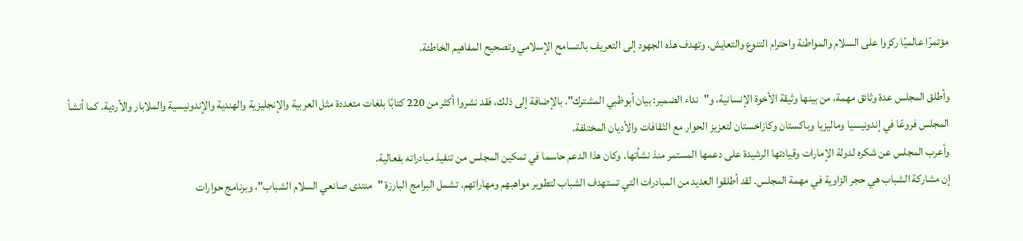مؤتمرًا عالميًا ركزوا على السلام والمواطنة واحترام التنوع والتعايش. وتهدف هذه الجهود إلى التعريف بالتسامح الإسلامي وتصحيح المفاهيم الخاطئة.

وأطلق المجلس عدة وثائق مهمة، من بينها وثيقة الأخوة الإنسانية، و"نداء الضمير: بيان أبوظبي المشترك". بالإضافة إلى ذلك، فقد نشروا أكثر من 220 كتابًا بلغات متعددة مثل العربية والإنجليزية والهندية والإندونيسية والملابار والأردية. كما أنشأ المجلس فروعًا في إندونيسيا وماليزيا وباكستان وكازاخستان لتعزيز الحوار مع الثقافات والأديان المختلفة.
وأعرب المجلس عن شكره لدولة الإمارات وقيادتها الرشيدة على دعمها المستمر منذ نشأتها. وكان هذا الدعم حاسما في تمكين المجلس من تنفيذ مبادراته بفعالية.
إن مشاركة الشباب هي حجر الزاوية في مهمة المجلس. لقد أطلقوا العديد من المبادرات التي تستهدف الشباب لتطوير مواهبهم ومهاراتهم. تشمل البرامج البارزة "منتدى صانعي السلام الشباب"، وبرنامج حوارات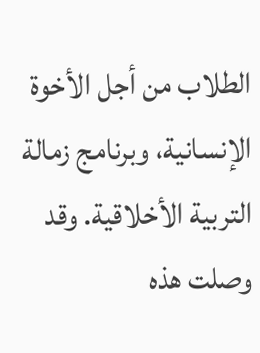الطلاب من أجل الأخوة الإنسانية، وبرنامج زمالة التربية الأخلاقية. وقد وصلت هذه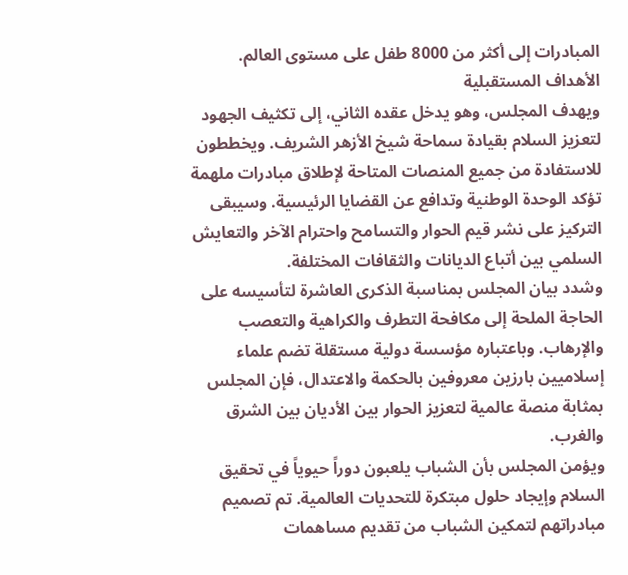المبادرات إلى أكثر من 8000 طفل على مستوى العالم.
الأهداف المستقبلية
ويهدف المجلس، وهو يدخل عقده الثاني، إلى تكثيف الجهود لتعزيز السلام بقيادة سماحة شيخ الأزهر الشريف. ويخططون للاستفادة من جميع المنصات المتاحة لإطلاق مبادرات ملهمة تؤكد الوحدة الوطنية وتدافع عن القضايا الرئيسية. وسيبقى التركيز على نشر قيم الحوار والتسامح واحترام الآخر والتعايش السلمي بين أتباع الديانات والثقافات المختلفة.
وشدد بيان المجلس بمناسبة الذكرى العاشرة لتأسيسه على الحاجة الملحة إلى مكافحة التطرف والكراهية والتعصب والإرهاب. وباعتباره مؤسسة دولية مستقلة تضم علماء إسلاميين بارزين معروفين بالحكمة والاعتدال، فإن المجلس بمثابة منصة عالمية لتعزيز الحوار بين الأديان بين الشرق والغرب.
ويؤمن المجلس بأن الشباب يلعبون دوراً حيوياً في تحقيق السلام وإيجاد حلول مبتكرة للتحديات العالمية. تم تصميم مبادراتهم لتمكين الشباب من تقديم مساهمات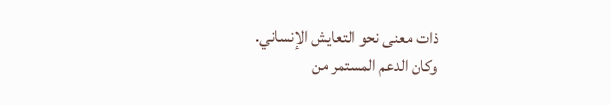ذات معنى نحو التعايش الإنساني.
وكان الدعم المستمر من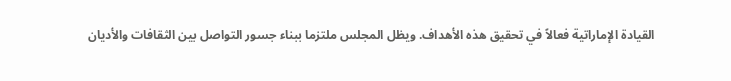القيادة الإماراتية فعالاً في تحقيق هذه الأهداف. ويظل المجلس ملتزما ببناء جسور التواصل بين الثقافات والأديان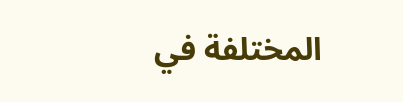المختلفة في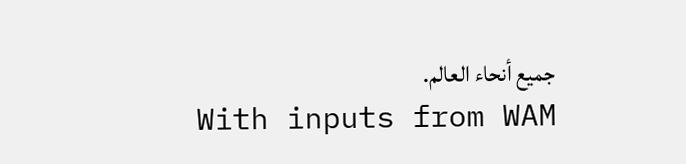جميع أنحاء العالم.
With inputs from WAM